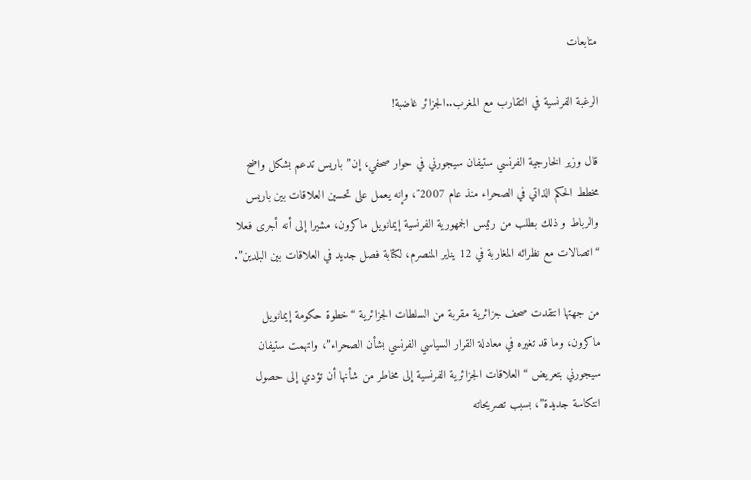متابعات

الرغبة الفرنسية في التقارب مع المغرب..الجزائر غاضبة!

قال وزير الخارجية الفرنسي ستيفان سيجورني في حوار صحفي، إن”باريس تدعم بشكل واضح مخطط الحكم الذاتي في الصحراء منذ عام 2007″، وإنه يعمل على تحسين العلاقات بين باريس والرباط و ذلك بطلب من رئيس الجمهورية الفرنسية إيمانويل ماكرون، مشيرا إلى أنه أجرى فعلا “اتصالات مع نظرائه المغاربة في 12 يناير المنصرم، لكتابة فصل جديد في العلاقات بين البلدين”.

من جهتها انتقدت صحف جزائرية مقربة من السلطات الجزائرية “خطوة حكومة إيمانويل ماكرون، وما قد تغيره في معادلة القرار السياسي الفرنسي بشأن الصحراء”، واتهمت ستيفان سيجورني بتعريض “العلاقات الجزائرية الفرنسية إلى مخاطر من شأنها أن تؤدي إلى حصول انتكاسة جديدة”، بسبب تصريحاته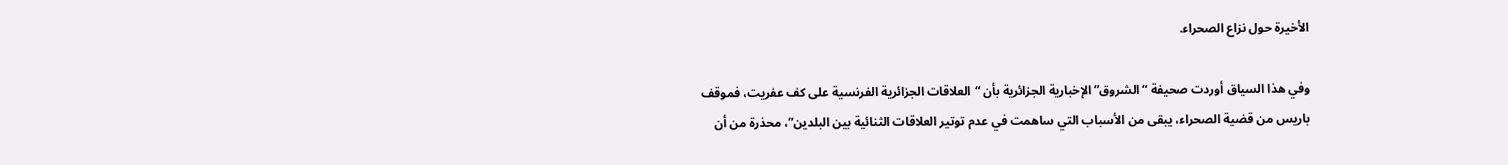الأخيرة حول نزاع الصحراء.

وفي هذا السياق أوردت صحيفة “الشروق” الإخبارية الجزائرية بأن “العلاقات الجزائرية الفرنسية على كف عفريت، فموقف باريس من قضية الصحراء، يبقى من الأسباب التي ساهمت في عدم توتير العلاقات الثنائية بين البلدين”، محذرة من أن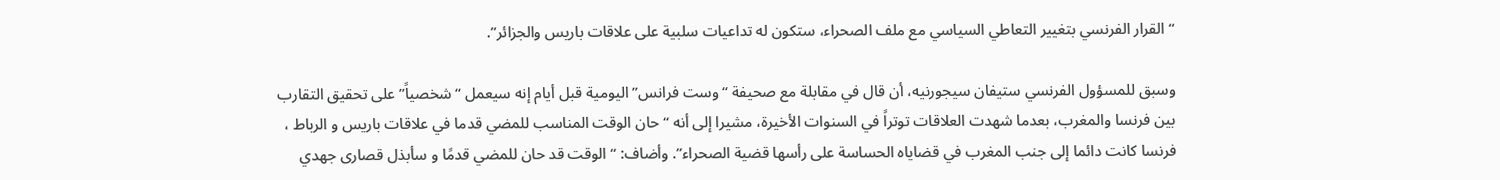“القرار الفرنسي بتغيير التعاطي السياسي مع ملف الصحراء، ستكون له تداعيات سلبية على علاقات باريس والجزائر”.

وسبق للمسؤول الفرنسي ستيفان سيجورنيه، أن قال في مقابلة مع صحيفة “وست فرانس” اليومية قبل أيام إنه سيعمل “شخصياً” على تحقيق التقارب بين فرنسا والمغرب، بعدما شهدت العلاقات توتراً في السنوات الأخيرة، مشيرا إلى أنه “حان الوقت المناسب للمضي قدما في علاقات باريس و الرباط ، فرنسا كانت دائما إلى جنب المغرب في قضاياه الحساسة على رأسها قضية الصحراء”. وأضاف: “الوقت قد حان للمضي قدمًا و سأبذل قصارى جهدي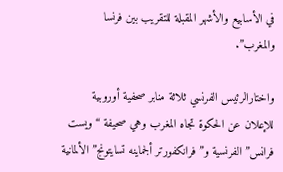في الأسابيع والأشهر المقبلة للتقريب بين فرنسا والمغرب”.

واختارالرئيس الفرنسي ثلاثة منابر صحفية أوروبية للإعلان عن الحكوة تجاه المغرب وهي صحيفة “ويست فرانس” الفرنسية و” فرانكفورتر ألجماينه تسايتونج” الألمانية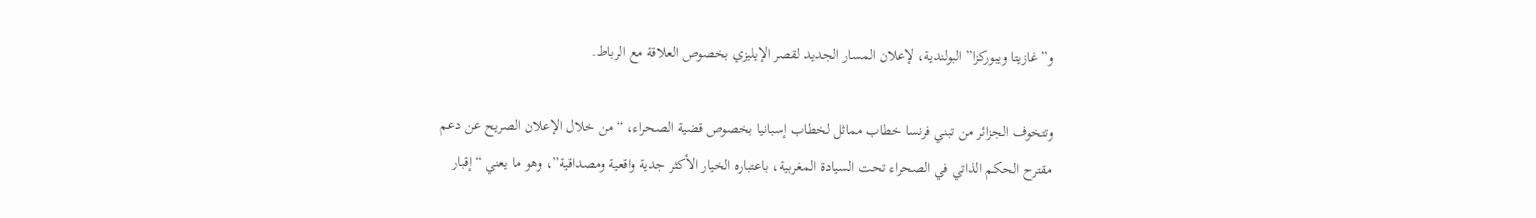و”غازيتا ويبوركزا” البولندية، لإعلان المسار الجديد لقصر الإيليزي بخصوص العلاقة مع الرباط.

وتتخوف الجزائر من تبني فرنسا خطاب مماثل لخطاب إسبانيا بخصوص قضية الصحراء، “من خلال الإعلان الصريح عن دعم مقترح الحكم الذاتي في الصحراء تحت السيادة المغربية، باعتباره الخيار الأكثر جدية واقعية ومصداقية”، وهو ما يعني “إقبار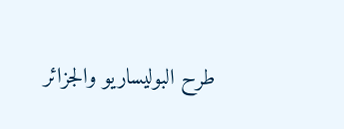طرح البوليساريو والجزائر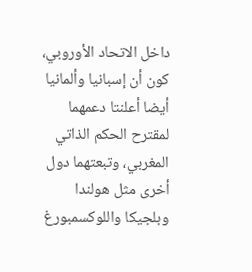داخل الاتحاد الأوروبي، كون أن إسبانيا وألمانيا أيضا أعلنتا دعمهما لمقترح الحكم الذاتي المغربي، وتبعتهما دول أخرى مثل هولندا وبلجيكا واللوكسمبورغ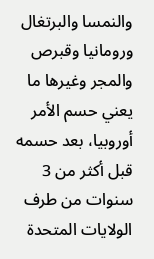والنمسا والبرتغال ورومانيا وقبرص والمجر وغيرها ما يعني حسم الأمر أوروبيا، بعد حسمه قبل أكثر من 3 سنوات من طرف الولايات المتحدة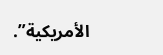الأمريكية”.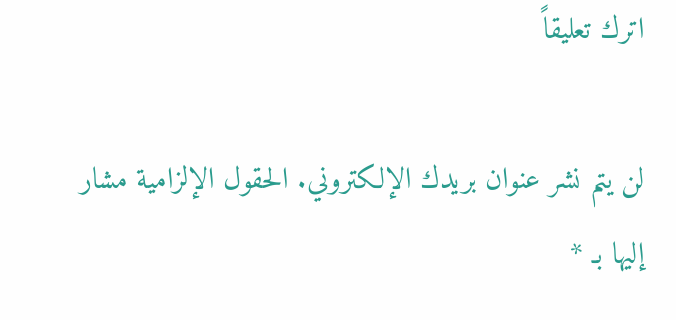اترك تعليقاً

لن يتم نشر عنوان بريدك الإلكتروني. الحقول الإلزامية مشار إليها بـ *